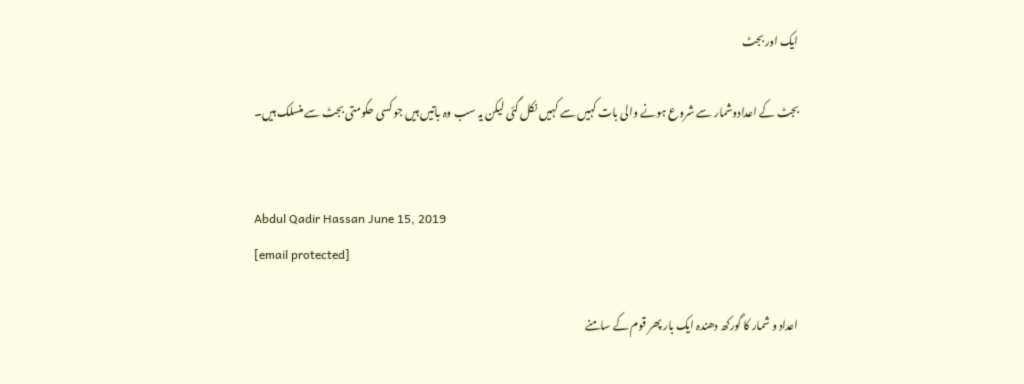ایک اور بجٹ

بجٹ کے اعدادوشمار سے شروع ہونے والی بات کہیں سے کہیں نکل گئی لیکن یہ سب وہ باتیں ہیں جو کسی حکومتی بجٹ سے منسلک ہیں۔


Abdul Qadir Hassan June 15, 2019
[email protected]

اعداد و شمار کا گورکھ دھندہ ایک بار پھر قوم کے سامنے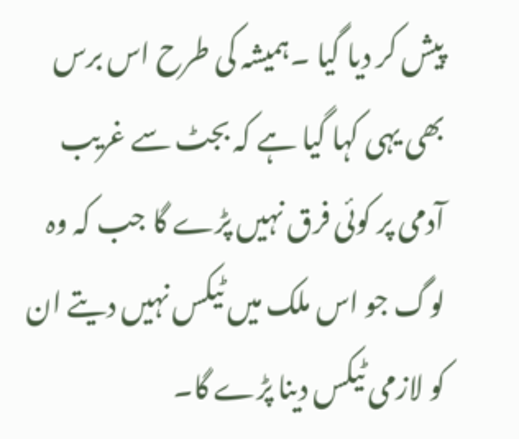پیش کر دیا گیا ۔ہمیشہ کی طرح اس برس بھی یہی کہا گیا ہے کہ بجٹ سے غریب آدمی پر کوئی فرق نہیں پڑے گا جب کہ وہ لوگ جو اس ملک میں ٹیکس نہیں دیتے ان کو لازمی ٹیکس دینا پڑے گا۔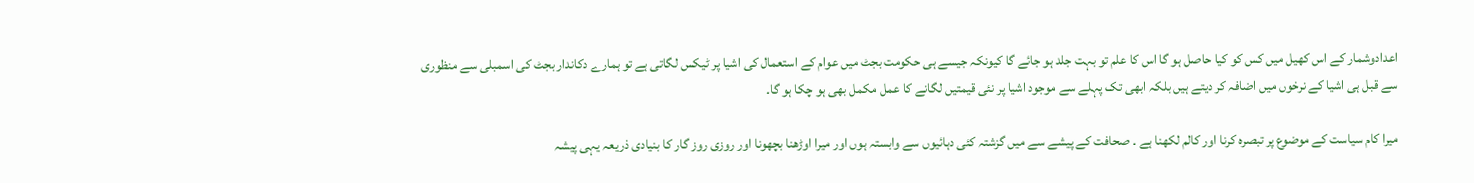اعدادوشمار کے اس کھیل میں کس کو کیا حاصل ہو گا اس کا علم تو بہت جلد ہو جائے گا کیونکہ جیسے ہی حکومت بجٹ میں عوام کے استعمال کی اشیا پر ٹیکس لگاتی ہے تو ہمارے دکاندار بجٹ کی اسمبلی سے منظوری سے قبل ہی اشیا کے نرخوں میں اضافہ کر دیتے ہیں بلکہ ابھی تک پہلے سے موجود اشیا پر نئی قیمتیں لگانے کا عمل مکمل بھی ہو چکا ہو گا۔

میرا کام سیاست کے موضوع پر تبصرہ کرنا اور کالم لکھنا ہے ۔ صحافت کے پیشے سے میں گزشتہ کئی دہائیوں سے وابستہ ہوں اور میرا اوڑھنا بچھونا اور روزی روز گار کا بنیادی ذریعہ یہی پیشہ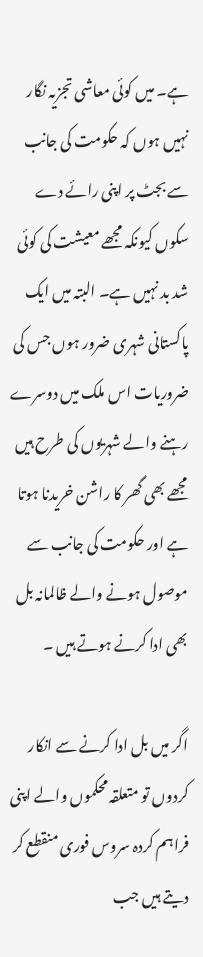ہے۔ میں کوئی معاشی تجزیہ نگار نہیں ہوں کہ حکومت کی جانب سے بجٹ پر اپنی رائے دے سکوں کیونکہ مجھے معیشت کی کوئی شد بد نہیں ہے۔ البتہ میں ایک پاکستانی شہری ضرور ہوں جس کی ضروریات اس ملک میں دوسرے رہنے والے شہریوں کی طرح ہیں مجھے بھی گھر کا راشن خریدنا ہوتا ہے اور حکومت کی جانب سے موصول ہونے والے ظالمانہ بل بھی ادا کرنے ہوتے ہیں ۔

اگر میں بل ادا کرنے سے انکار کردوں تو متعلقہ محکموں والے اپنی فراہم کردہ سروس فوری منقطع کر دیتے ہیں جب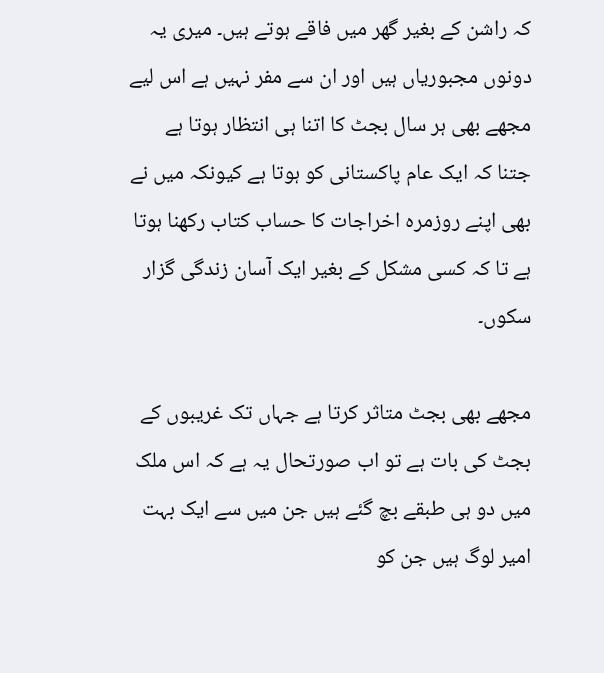کہ راشن کے بغیر گھر میں فاقے ہوتے ہیں۔ میری یہ دونوں مجبوریاں ہیں اور ان سے مفر نہیں ہے اس لیے مجھے بھی ہر سال بجٹ کا اتنا ہی انتظار ہوتا ہے جتنا کہ ایک عام پاکستانی کو ہوتا ہے کیونکہ میں نے بھی اپنے روزمرہ اخراجات کا حساب کتاب رکھنا ہوتا ہے تا کہ کسی مشکل کے بغیر ایک آسان زندگی گزار سکوں۔

مجھے بھی بجٹ متاثر کرتا ہے جہاں تک غریبوں کے بجٹ کی بات ہے تو اب صورتحال یہ ہے کہ اس ملک میں دو ہی طبقے بچ گئے ہیں جن میں سے ایک بہت امیر لوگ ہیں جن کو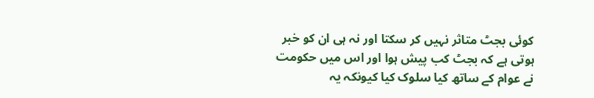کوئی بجٹ متاثر نہیں کر سکتا اور نہ ہی ان کو خبر ہوتی ہے کہ بجٹ کب پیش ہوا اور اس میں حکومت نے عوام کے ساتھ کیا سلوک کیا کیونکہ یہ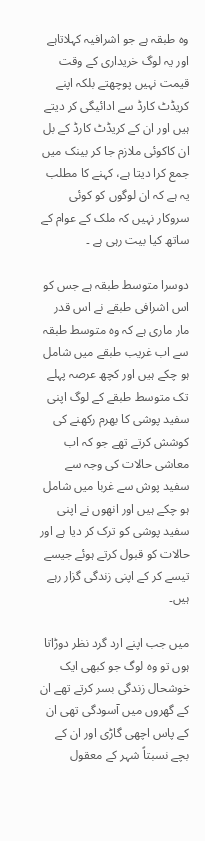وہ طبقہ ہے جو اشرافیہ کہلاتاہے اور یہ لوگ خریداری کے وقت قیمت نہیں پوچھتے بلکہ اپنے کریڈٹ کارڈ سے ادائیگی کر دیتے ہیں اور ان کے کریڈٹ کارڈ کے بل ان کاکوئی ملازم جا کر بینک میں جمع کرا دیتا ہے، کہنے کا مطلب یہ ہے کہ ان لوگوں کو کوئی سروکار نہیں کہ ملک کے عوام کے ساتھ کیا بیت رہی ہے ۔

دوسرا متوسط طبقہ ہے جس کو اس اشرافی طبقے نے اس قدر مار ماری ہے کہ وہ متوسط طبقہ سے اب غریب طبقے میں شامل ہو چکے ہیں اور کچھ عرصہ پہلے تک متوسط طبقے کے لوگ اپنی سفید پوشی کا بھرم رکھنے کی کوشش کرتے تھے جو کہ اب معاشی حالات کی وجہ سے سفید پوش سے غربا میں شامل ہو چکے ہیں اور انھوں نے اپنی سفید پوشی کو ترک کر دیا ہے اور حالات کو قبول کرتے ہوئے جیسے تیسے کر کے اپنی زندگی گزار رہے ہیں۔

میں جب اپنے ارد گرد نظر دوڑاتا ہوں تو وہ لوگ جو کبھی ایک خوشحال زندگی بسر کرتے تھے ان کے گھروں میں آسودگی تھی ان کے پاس اچھی گاڑی اور ان کے بچے نسبتاً شہر کے معقول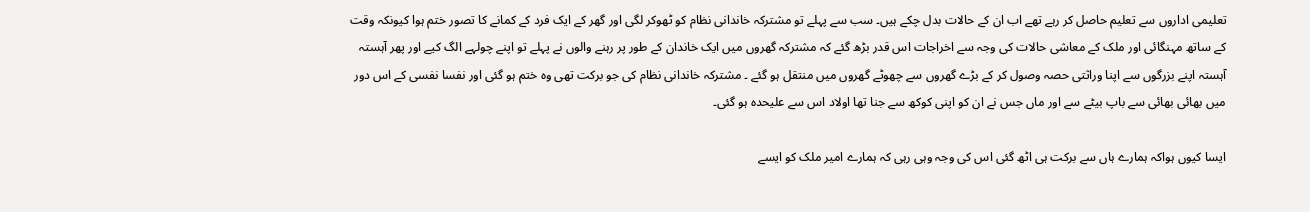تعلیمی اداروں سے تعلیم حاصل کر رہے تھے اب ان کے حالات بدل چکے ہیں۔ سب سے پہلے تو مشترکہ خاندانی نظام کو ٹھوکر لگی اور گھر کے ایک فرد کے کمانے کا تصور ختم ہوا کیونکہ وقت کے ساتھ مہنگائی اور ملک کے معاشی حالات کی وجہ سے اخراجات اس قدر بڑھ گئے کہ مشترکہ گھروں میں ایک خاندان کے طور پر رہنے والوں نے پہلے تو اپنے چولہے الگ کیے اور پھر آہستہ آہستہ اپنے بزرگوں سے اپنا وراثتی حصہ وصول کر کے بڑے گھروں سے چھوٹے گھروں میں منتقل ہو گئے ۔ مشترکہ خاندانی نظام کی جو برکت تھی وہ ختم ہو گئی اور نفسا نفسی کے اس دور میں بھائی بھائی سے باپ بیٹے سے اور ماں جس نے ان کو اپنی کوکھ سے جنا تھا اولاد اس سے علیحدہ ہو گئی۔

ایسا کیوں ہواکہ ہمارے ہاں سے برکت ہی اٹھ گئی اس کی وجہ وہی رہی کہ ہمارے امیر ملک کو ایسے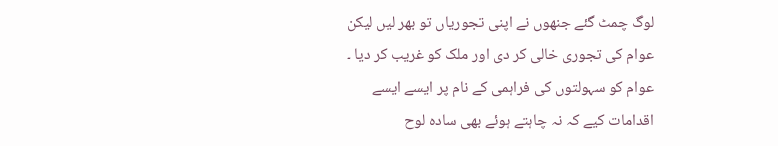لوگ چمٹ گئے جنھوں نے اپنی تجوریاں تو بھر لیں لیکن عوام کی تجوری خالی کر دی اور ملک کو غریب کر دیا ۔ عوام کو سہولتوں کی فراہمی کے نام پر ایسے ایسے اقدامات کیے کہ نہ چاہتے ہوئے بھی سادہ لوح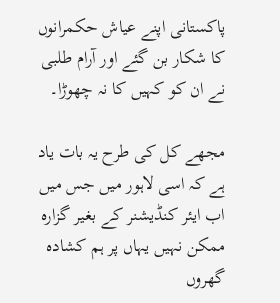پاکستانی اپنے عیاش حکمرانوں کا شکار بن گئے اور آرام طلبی نے ان کو کہیں کا نہ چھوڑا۔

مجھے کل کی طرح یہ بات یاد ہے کہ اسی لاہور میں جس میں اب ایئر کنڈیشنر کے بغیر گزارہ ممکن نہیں یہاں پر ہم کشادہ گھروں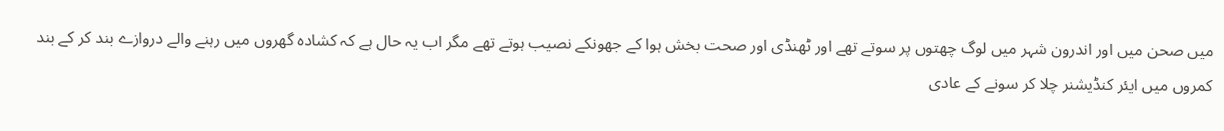میں صحن میں اور اندرون شہر میں لوگ چھتوں پر سوتے تھے اور ٹھنڈی اور صحت بخش ہوا کے جھونکے نصیب ہوتے تھے مگر اب یہ حال ہے کہ کشادہ گھروں میں رہنے والے دروازے بند کر کے بند کمروں میں ایئر کنڈیشنر چلا کر سونے کے عادی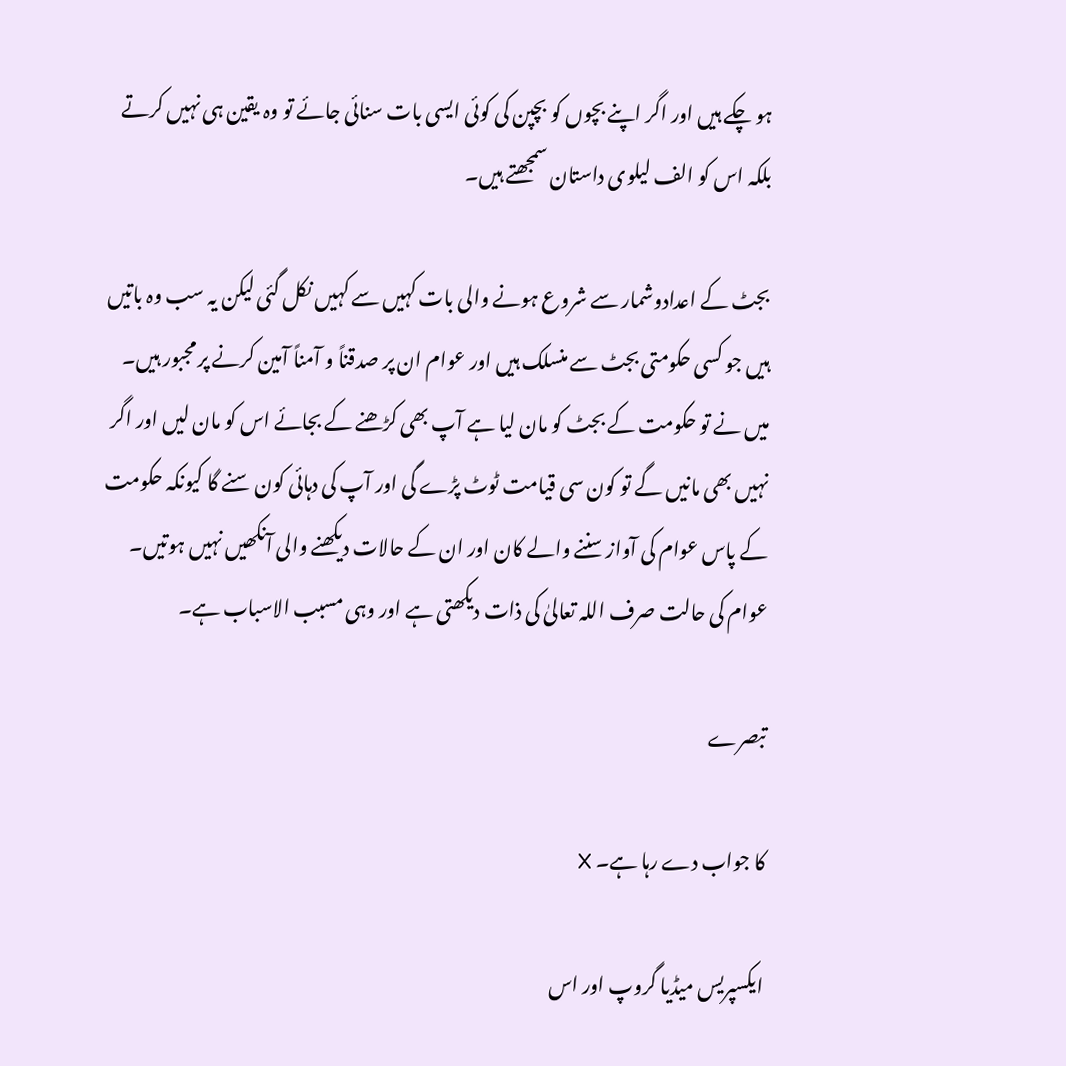ہو چکے ہیں اور اگر اپنے بچوں کو بچپن کی کوئی ایسی بات سنائی جائے تو وہ یقین ہی نہیں کرتے بلکہ اس کو الف لیلوی داستان سمجھتے ہیں۔

بجٹ کے اعدادوشمار سے شروع ہونے والی بات کہیں سے کہیں نکل گئی لیکن یہ سب وہ باتیں ہیں جو کسی حکومتی بجٹ سے منسلک ہیں اور عوام ان پر صدقناً و آمناً آمین کرنے پر مجبور ہیں۔ میں نے تو حکومت کے بجٹ کو مان لیا ہے آپ بھی کڑھنے کے بجائے اس کو مان لیں اور اگر نہیں بھی مانیں گے تو کون سی قیامت ٹوٹ پڑے گی اور آپ کی دہائی کون سنے گا کیونکہ حکومت کے پاس عوام کی آواز سننے والے کان اور ان کے حالات دیکھنے والی آنکھیں نہیں ہوتیں۔ عوام کی حالت صرف اللہ تعالیٰ کی ذات دیکھتی ہے اور وہی مسبب الاسباب ہے۔

تبصرے

کا جواب دے رہا ہے۔ X

ایکسپریس میڈیا گروپ اور اس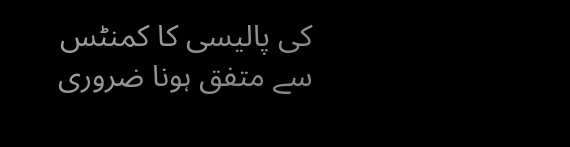کی پالیسی کا کمنٹس سے متفق ہونا ضروری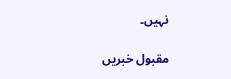نہیں۔

مقبول خبریں